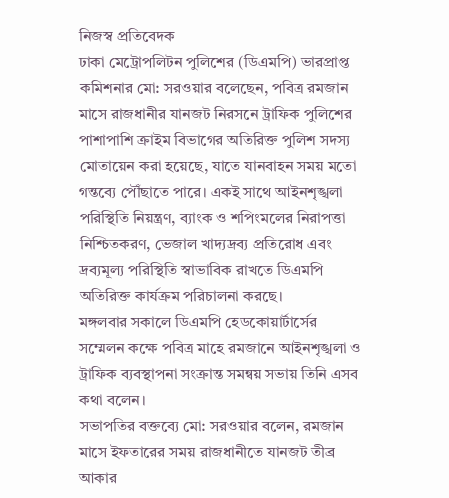নিজস্ব প্রতিবেদক
ঢাকা মেট্রোপলিটন পুলিশের (ডিএমপি) ভারপ্রাপ্ত কমিশনার মো: সরওয়ার বলেছেন, পবিত্র রমজান মাসে রাজধানীর যানজট নিরসনে ট্রাফিক পুলিশের পাশাপাশি ক্রাইম বিভাগের অতিরিক্ত পুলিশ সদস্য মোতায়েন করা হয়েছে, যাতে যানবাহন সময় মতো গন্তব্যে পৌঁছাতে পারে। একই সাথে আইনশৃঙ্খলা পরিস্থিতি নিয়ন্ত্রণ, ব্যাংক ও শপিংমলের নিরাপত্তা নিশ্চিতকরণ, ভেজাল খাদ্যদ্রব্য প্রতিরোধ এবং দ্রব্যমূল্য পরিস্থিতি স্বাভাবিক রাখতে ডিএমপি অতিরিক্ত কার্যক্রম পরিচালনা করছে।
মঙ্গলবার সকালে ডিএমপি হেডকোয়ার্টার্সের সম্মেলন কক্ষে পবিত্র মাহে রমজানে আইনশৃঙ্খলা ও ট্রাফিক ব্যবস্থাপনা সংক্রান্ত সমন্বয় সভায় তিনি এসব কথা বলেন।
সভাপতির বক্তব্যে মো: সরওয়ার বলেন, রমজান মাসে ইফতারের সময় রাজধানীতে যানজট তীব্র আকার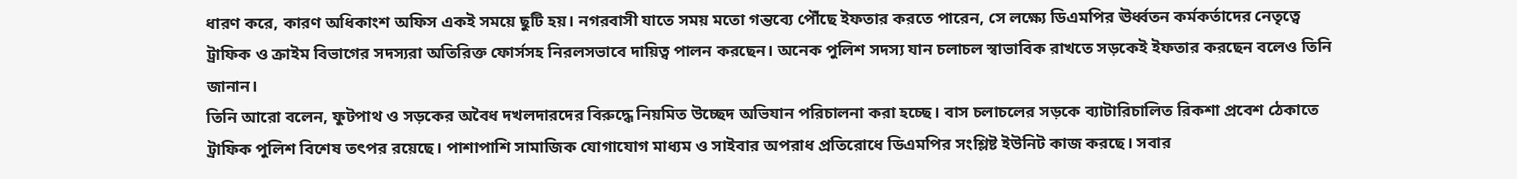ধারণ করে, কারণ অধিকাংশ অফিস একই সময়ে ছুটি হয়। নগরবাসী যাতে সময় মতো গন্তব্যে পৌঁছে ইফতার করতে পারেন, সে লক্ষ্যে ডিএমপির ঊর্ধ্বতন কর্মকর্তাদের নেতৃত্বে ট্রাফিক ও ক্রাইম বিভাগের সদস্যরা অতিরিক্ত ফোর্সসহ নিরলসভাবে দায়িত্ব পালন করছেন। অনেক পুলিশ সদস্য যান চলাচল স্বাভাবিক রাখতে সড়কেই ইফতার করছেন বলেও তিনি জানান।
তিনি আরো বলেন, ফুটপাথ ও সড়কের অবৈধ দখলদারদের বিরুদ্ধে নিয়মিত উচ্ছেদ অভিযান পরিচালনা করা হচ্ছে। বাস চলাচলের সড়কে ব্যাটারিচালিত রিকশা প্রবেশ ঠেকাতে ট্রাফিক পুলিশ বিশেষ তৎপর রয়েছে। পাশাপাশি সামাজিক যোগাযোগ মাধ্যম ও সাইবার অপরাধ প্রতিরোধে ডিএমপির সংশ্লিষ্ট ইউনিট কাজ করছে। সবার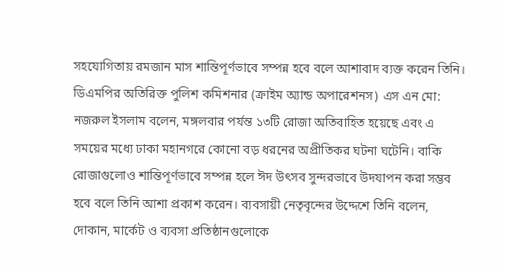সহযোগিতায় রমজান মাস শান্তিপূর্ণভাবে সম্পন্ন হবে বলে আশাবাদ ব্যক্ত করেন তিনি।
ডিএমপির অতিরিক্ত পুলিশ কমিশনার (ক্রাইম অ্যান্ড অপারেশনস) এস এন মো: নজরুল ইসলাম বলেন, মঙ্গলবার পর্যন্ত ১৩টি রোজা অতিবাহিত হয়েছে এবং এ সময়ের মধ্যে ঢাকা মহানগরে কোনো বড় ধরনের অপ্রীতিকর ঘটনা ঘটেনি। বাকি রোজাগুলোও শান্তিপূর্ণভাবে সম্পন্ন হলে ঈদ উৎসব সুন্দরভাবে উদযাপন করা সম্ভব হবে বলে তিনি আশা প্রকাশ করেন। ব্যবসায়ী নেতৃবৃন্দের উদ্দেশে তিনি বলেন, দোকান, মার্কেট ও ব্যবসা প্রতিষ্ঠানগুলোকে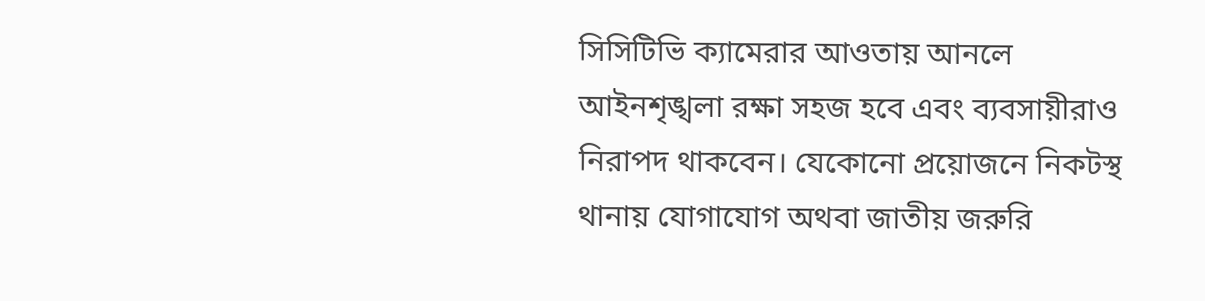সিসিটিভি ক্যামেরার আওতায় আনলে আইনশৃঙ্খলা রক্ষা সহজ হবে এবং ব্যবসায়ীরাও নিরাপদ থাকবেন। যেকোনো প্রয়োজনে নিকটস্থ থানায় যোগাযোগ অথবা জাতীয় জরুরি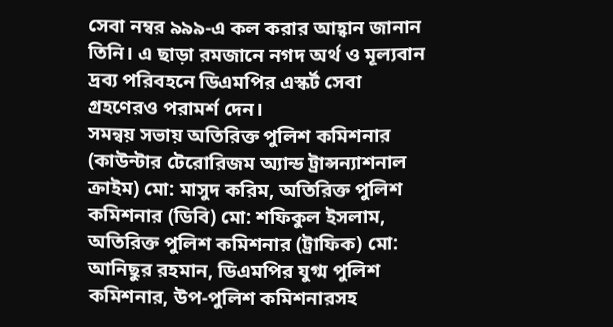সেবা নম্বর ৯৯৯-এ কল করার আহ্বান জানান তিনি। এ ছাড়া রমজানে নগদ অর্থ ও মূল্যবান দ্রব্য পরিবহনে ডিএমপির এস্কর্ট সেবা গ্রহণেরও পরামর্শ দেন।
সমন্বয় সভায় অতিরিক্ত পুলিশ কমিশনার (কাউন্টার টেরোরিজম অ্যান্ড ট্রান্সন্যাশনাল ক্রাইম) মো: মাসুদ করিম, অতিরিক্ত পুলিশ কমিশনার (ডিবি) মো: শফিকুল ইসলাম, অতিরিক্ত পুলিশ কমিশনার (ট্রাফিক) মো: আনিছুর রহমান, ডিএমপির যুগ্ম পুলিশ কমিশনার, উপ-পুলিশ কমিশনারসহ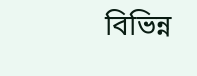বিভিন্ন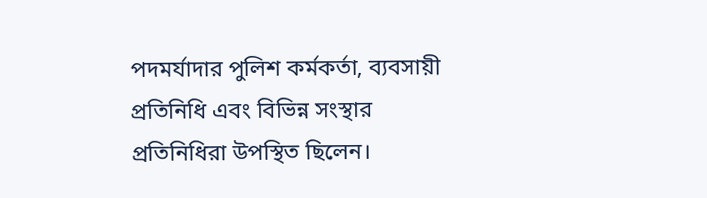পদমর্যাদার পুলিশ কর্মকর্তা, ব্যবসায়ী প্রতিনিধি এবং বিভিন্ন সংস্থার প্রতিনিধিরা উপস্থিত ছিলেন।